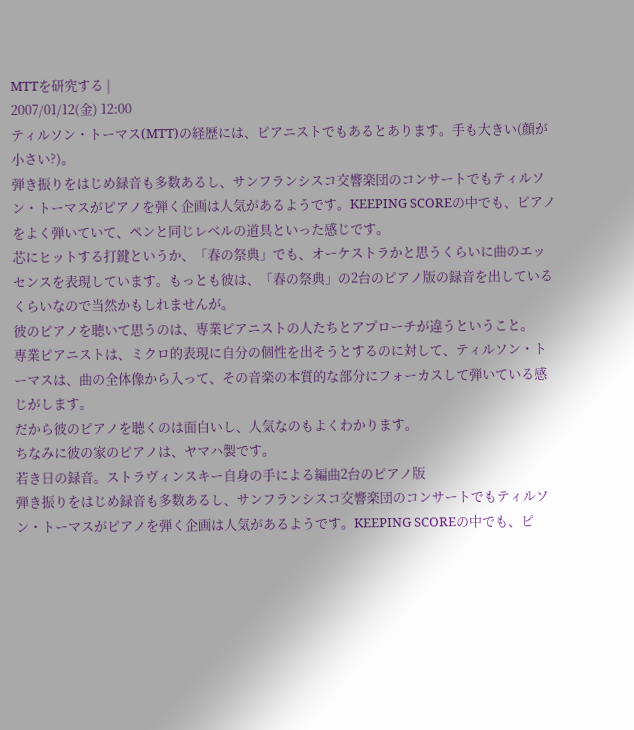MTTを研究する |
2007/01/12(金) 12:00
ティルソン・トーマス(MTT)の経歴には、ピアニストでもあるとあります。手も大きい(顔が小さい?)。
弾き振りをはじめ録音も多数あるし、サンフランシスコ交響楽団のコンサートでもティルソン・トーマスがピアノを弾く企画は人気があるようです。KEEPING SCOREの中でも、ピアノをよく弾いていて、ペンと同じレベルの道具といった感じです。
芯にヒットする打鍵というか、「春の祭典」でも、オーケストラかと思うくらいに曲のエッセンスを表現しています。もっとも彼は、「春の祭典」の2台のピアノ版の録音を出しているくらいなので当然かもしれませんが。
彼のピアノを聴いて思うのは、専業ピアニストの人たちとアプローチが違うということ。
専業ピアニストは、ミクロ的表現に自分の個性を出そうとするのに対して、ティルソン・トーマスは、曲の全体像から入って、その音楽の本質的な部分にフォーカスして弾いている感じがします。
だから彼のピアノを聴くのは面白いし、人気なのもよくわかります。
ちなみに彼の家のピアノは、ヤマハ製です。
若き日の録音。ストラヴィンスキー自身の手による編曲2台のピアノ版
弾き振りをはじめ録音も多数あるし、サンフランシスコ交響楽団のコンサートでもティルソン・トーマスがピアノを弾く企画は人気があるようです。KEEPING SCOREの中でも、ピ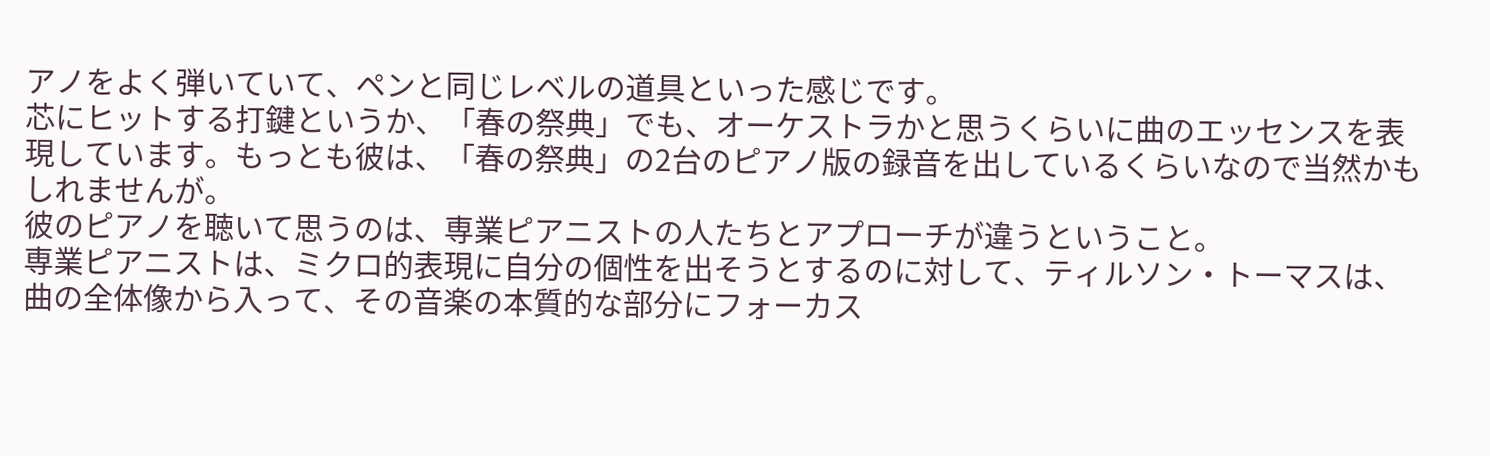アノをよく弾いていて、ペンと同じレベルの道具といった感じです。
芯にヒットする打鍵というか、「春の祭典」でも、オーケストラかと思うくらいに曲のエッセンスを表現しています。もっとも彼は、「春の祭典」の2台のピアノ版の録音を出しているくらいなので当然かもしれませんが。
彼のピアノを聴いて思うのは、専業ピアニストの人たちとアプローチが違うということ。
専業ピアニストは、ミクロ的表現に自分の個性を出そうとするのに対して、ティルソン・トーマスは、曲の全体像から入って、その音楽の本質的な部分にフォーカス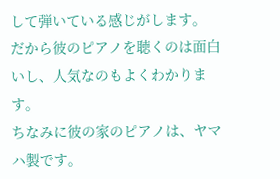して弾いている感じがします。
だから彼のピアノを聴くのは面白いし、人気なのもよくわかります。
ちなみに彼の家のピアノは、ヤマハ製です。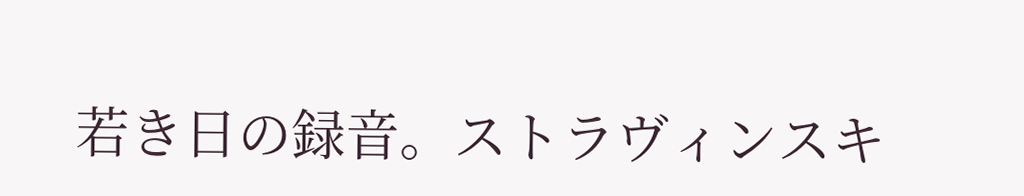若き日の録音。ストラヴィンスキ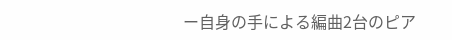ー自身の手による編曲2台のピア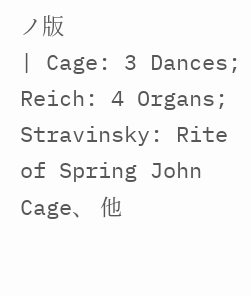ノ版
| Cage: 3 Dances; Reich: 4 Organs; Stravinsky: Rite of Spring John Cage、 他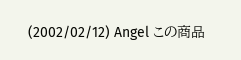(2002/02/12) Angel この商品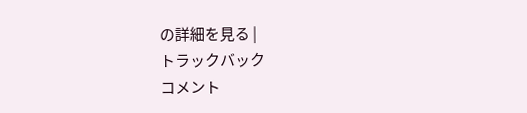の詳細を見る |
トラックバック
コメント